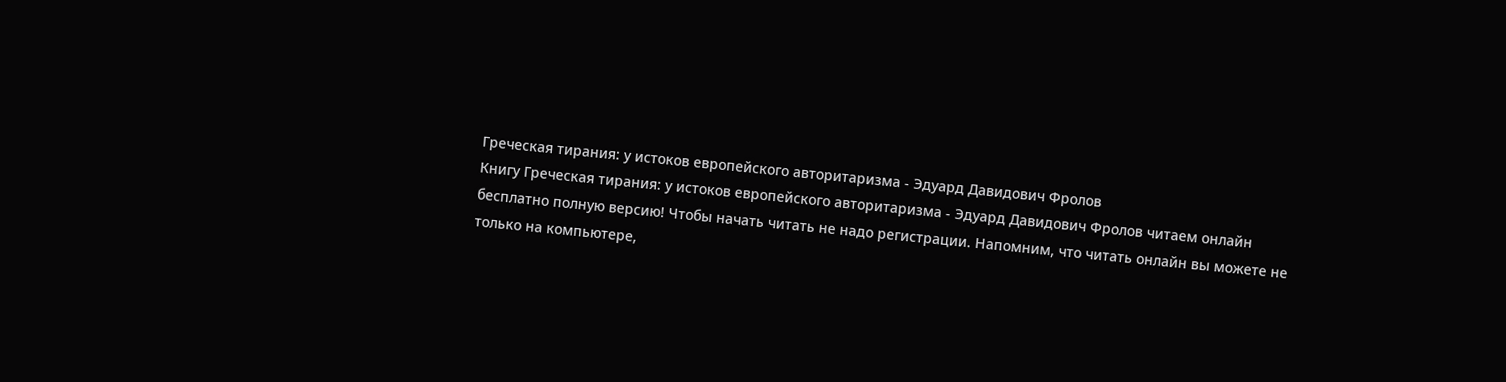Греческая тирания: у истоков европейского авторитаризма - Эдуард Давидович Фролов
Книгу Греческая тирания: у истоков европейского авторитаризма - Эдуард Давидович Фролов читаем онлайн бесплатно полную версию! Чтобы начать читать не надо регистрации. Напомним, что читать онлайн вы можете не только на компьютере,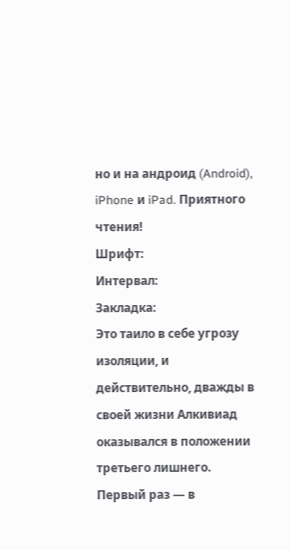но и на андроид (Android), iPhone и iPad. Приятного чтения!
Шрифт:
Интервал:
Закладка:
Это таило в себе угрозу изоляции, и действительно, дважды в своей жизни Алкивиад оказывался в положении третьего лишнего. Первый раз — в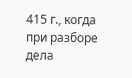415 г., когда при разборе дела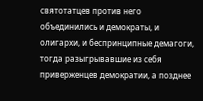святотатцев против него объединились и демократы, и олигархи, и беспринципные демагоги, тогда разыгрывавшие из себя приверженцев демократии, а позднее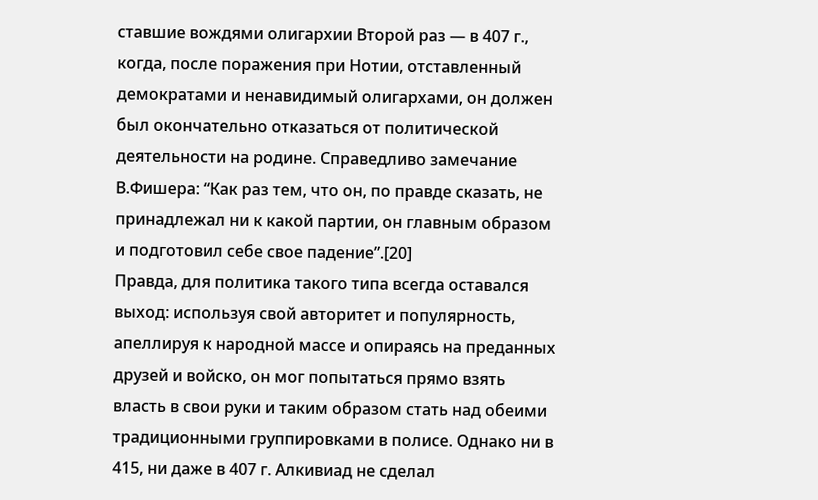ставшие вождями олигархии Второй раз — в 407 г., когда, после поражения при Нотии, отставленный демократами и ненавидимый олигархами, он должен был окончательно отказаться от политической деятельности на родине. Справедливо замечание В.Фишера: “Как раз тем, что он, по правде сказать, не принадлежал ни к какой партии, он главным образом и подготовил себе свое падение”.[20]
Правда, для политика такого типа всегда оставался выход: используя свой авторитет и популярность, апеллируя к народной массе и опираясь на преданных друзей и войско, он мог попытаться прямо взять власть в свои руки и таким образом стать над обеими традиционными группировками в полисе. Однако ни в 415, ни даже в 407 г. Алкивиад не сделал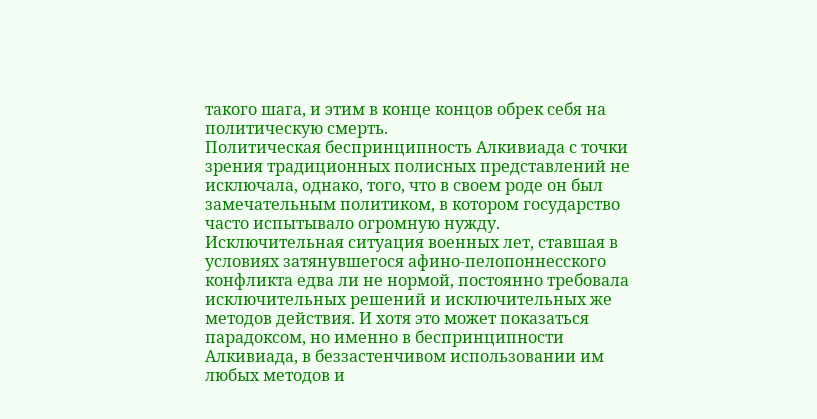такого шага, и этим в конце концов обрек себя на политическую смерть.
Политическая беспринципность Алкивиада с точки зрения традиционных полисных представлений не исключала, однако, того, что в своем роде он был замечательным политиком, в котором государство часто испытывало огромную нужду. Исключительная ситуация военных лет, ставшая в условиях затянувшегося афино-пелопоннесского конфликта едва ли не нормой, постоянно требовала исключительных решений и исключительных же методов действия. И хотя это может показаться парадоксом, но именно в беспринципности Алкивиада, в беззастенчивом использовании им любых методов и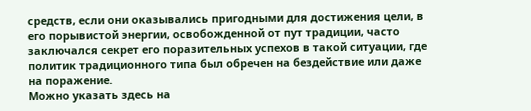средств, если они оказывались пригодными для достижения цели, в его порывистой энергии, освобожденной от пут традиции, часто заключался секрет его поразительных успехов в такой ситуации, где политик традиционного типа был обречен на бездействие или даже на поражение.
Можно указать здесь на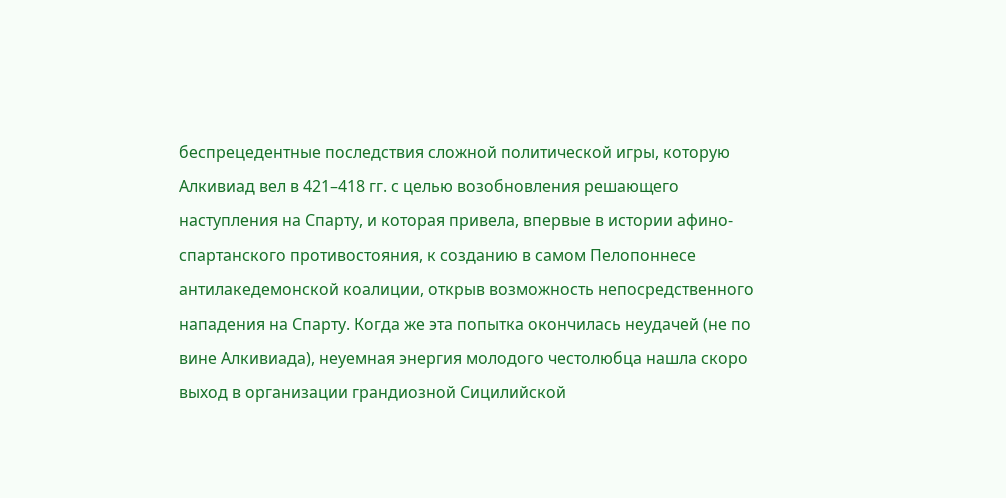беспрецедентные последствия сложной политической игры, которую Алкивиад вел в 421–418 гг. с целью возобновления решающего наступления на Спарту, и которая привела, впервые в истории афино-спартанского противостояния, к созданию в самом Пелопоннесе антилакедемонской коалиции, открыв возможность непосредственного нападения на Спарту. Когда же эта попытка окончилась неудачей (не по вине Алкивиада), неуемная энергия молодого честолюбца нашла скоро выход в организации грандиозной Сицилийской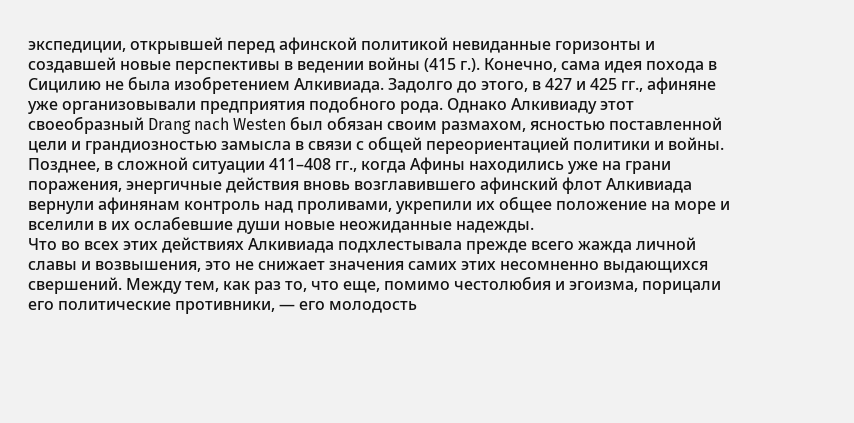экспедиции, открывшей перед афинской политикой невиданные горизонты и создавшей новые перспективы в ведении войны (415 г.). Конечно, сама идея похода в Сицилию не была изобретением Алкивиада. Задолго до этого, в 427 и 425 гг., афиняне уже организовывали предприятия подобного рода. Однако Алкивиаду этот своеобразный Drang nach Westen был обязан своим размахом, ясностью поставленной цели и грандиозностью замысла в связи с общей переориентацией политики и войны. Позднее, в сложной ситуации 411–408 гг., когда Афины находились уже на грани поражения, энергичные действия вновь возглавившего афинский флот Алкивиада вернули афинянам контроль над проливами, укрепили их общее положение на море и вселили в их ослабевшие души новые неожиданные надежды.
Что во всех этих действиях Алкивиада подхлестывала прежде всего жажда личной славы и возвышения, это не снижает значения самих этих несомненно выдающихся свершений. Между тем, как раз то, что еще, помимо честолюбия и эгоизма, порицали его политические противники, — его молодость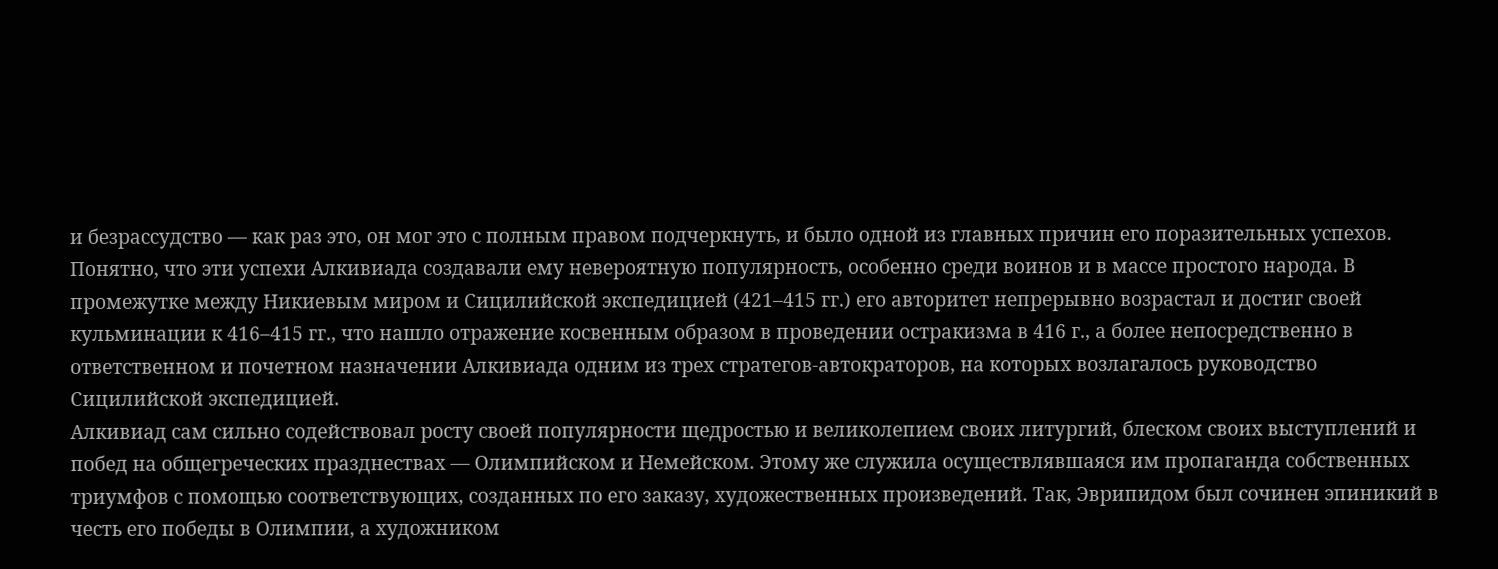и безрассудство — как раз это, он мог это с полным правом подчеркнуть, и было одной из главных причин его поразительных успехов.
Понятно, что эти успехи Алкивиада создавали ему невероятную популярность, особенно среди воинов и в массе простого народа. В промежутке между Никиевым миром и Сицилийской экспедицией (421–415 гг.) его авторитет непрерывно возрастал и достиг своей кульминации к 416–415 гг., что нашло отражение косвенным образом в проведении остракизма в 416 г., а более непосредственно в ответственном и почетном назначении Алкивиада одним из трех стратегов-автократоров, на которых возлагалось руководство Сицилийской экспедицией.
Алкивиад сам сильно содействовал росту своей популярности щедростью и великолепием своих литургий, блеском своих выступлений и побед на общегреческих празднествах — Олимпийском и Немейском. Этому же служила осуществлявшаяся им пропаганда собственных триумфов с помощью соответствующих, созданных по его заказу, художественных произведений. Так, Эврипидом был сочинен эпиникий в честь его победы в Олимпии, а художником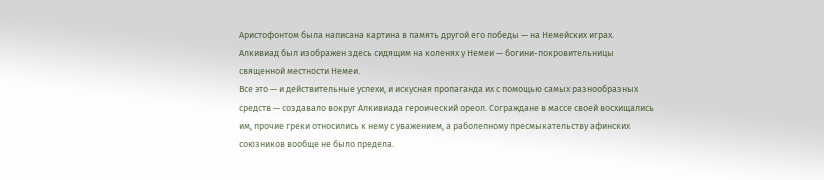Аристофонтом была написана картина в память другой его победы — на Немейских играх. Алкивиад был изображен здесь сидящим на коленях у Немеи — богини-покровительницы священной местности Немеи.
Все это — и действительные успехи, и искусная пропаганда их с помощью самых разнообразных средств — создавало вокруг Алкивиада героический ореол. Сограждане в массе своей восхищались им, прочие греки относились к нему с уважением, а раболепному пресмыкательству афинских союзников вообще не было предела.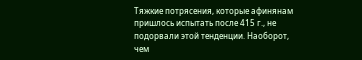Тяжкие потрясения, которые афинянам пришлось испытать после 415 г., не подорвали этой тенденции. Наоборот, чем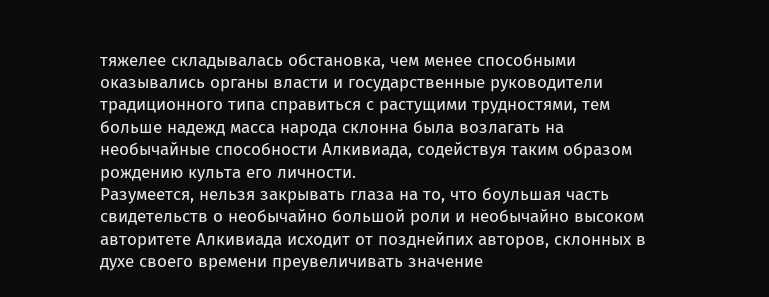тяжелее складывалась обстановка, чем менее способными оказывались органы власти и государственные руководители традиционного типа справиться с растущими трудностями, тем больше надежд масса народа склонна была возлагать на необычайные способности Алкивиада, содействуя таким образом рождению культа его личности.
Разумеется, нельзя закрывать глаза на то, что боульшая часть свидетельств о необычайно большой роли и необычайно высоком авторитете Алкивиада исходит от позднейпих авторов, склонных в духе своего времени преувеличивать значение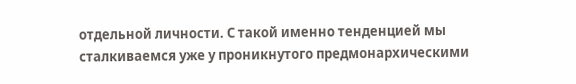отдельной личности. С такой именно тенденцией мы сталкиваемся уже у проникнутого предмонархическими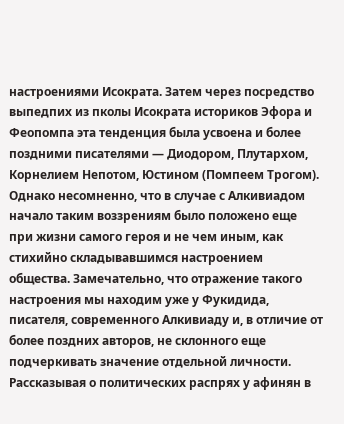настроениями Исократа. Затем через посредство выпедпих из пколы Исократа историков Эфора и Феопомпа эта тенденция была усвоена и более поздними писателями — Диодором, Плутархом, Корнелием Непотом, Юстином (Помпеем Трогом).
Однако несомненно, что в случае с Алкивиадом начало таким воззрениям было положено еще при жизни самого героя и не чем иным, как стихийно складывавшимся настроением общества. Замечательно, что отражение такого настроения мы находим уже у Фукидида, писателя, современного Алкивиаду и, в отличие от более поздних авторов, не склонного еще подчеркивать значение отдельной личности. Рассказывая о политических распрях у афинян в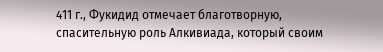411 г., Фукидид отмечает благотворную, спасительную роль Алкивиада, который своим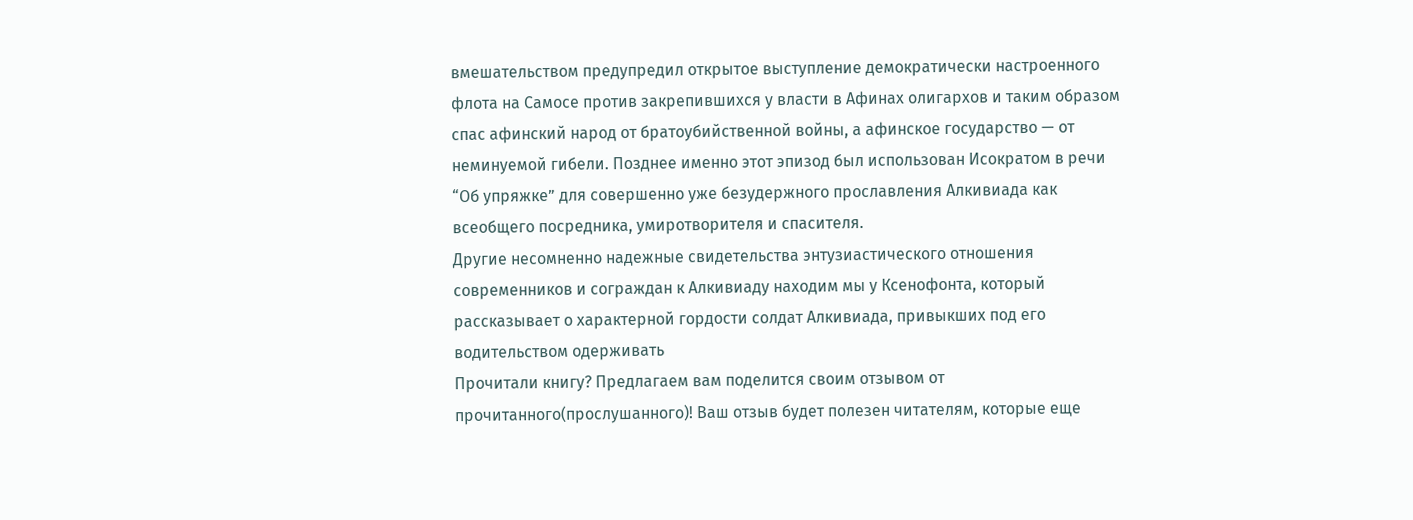вмешательством предупредил открытое выступление демократически настроенного флота на Самосе против закрепившихся у власти в Афинах олигархов и таким образом спас афинский народ от братоубийственной войны, а афинское государство — от неминуемой гибели. Позднее именно этот эпизод был использован Исократом в речи “Об упряжке” для совершенно уже безудержного прославления Алкивиада как всеобщего посредника, умиротворителя и спасителя.
Другие несомненно надежные свидетельства энтузиастического отношения современников и сограждан к Алкивиаду находим мы у Ксенофонта, который рассказывает о характерной гордости солдат Алкивиада, привыкших под его водительством одерживать
Прочитали книгу? Предлагаем вам поделится своим отзывом от прочитанного(прослушанного)! Ваш отзыв будет полезен читателям, которые еще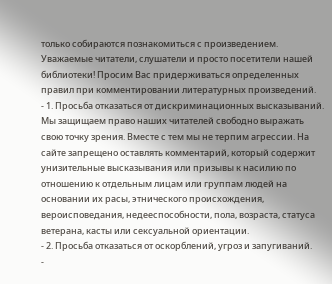только собираются познакомиться с произведением.
Уважаемые читатели, слушатели и просто посетители нашей библиотеки! Просим Вас придерживаться определенных правил при комментировании литературных произведений.
- 1. Просьба отказаться от дискриминационных высказываний. Мы защищаем право наших читателей свободно выражать свою точку зрения. Вместе с тем мы не терпим агрессии. На сайте запрещено оставлять комментарий, который содержит унизительные высказывания или призывы к насилию по отношению к отдельным лицам или группам людей на основании их расы, этнического происхождения, вероисповедания, недееспособности, пола, возраста, статуса ветерана, касты или сексуальной ориентации.
- 2. Просьба отказаться от оскорблений, угроз и запугиваний.
-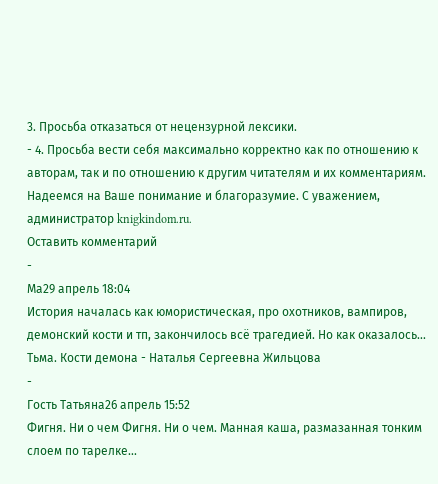3. Просьба отказаться от нецензурной лексики.
- 4. Просьба вести себя максимально корректно как по отношению к авторам, так и по отношению к другим читателям и их комментариям.
Надеемся на Ваше понимание и благоразумие. С уважением, администратор knigkindom.ru.
Оставить комментарий
-
Ма29 апрель 18:04
История началась как юмористическая, про охотников, вампиров, демонский кости и тп, закончилось всё трагедией. Но как оказалось...
Тьма. Кости демона - Наталья Сергеевна Жильцова
-
Гость Татьяна26 апрель 15:52
Фигня. Ни о чем Фигня. Ни о чем. Манная каша, размазанная тонким слоем по тарелке...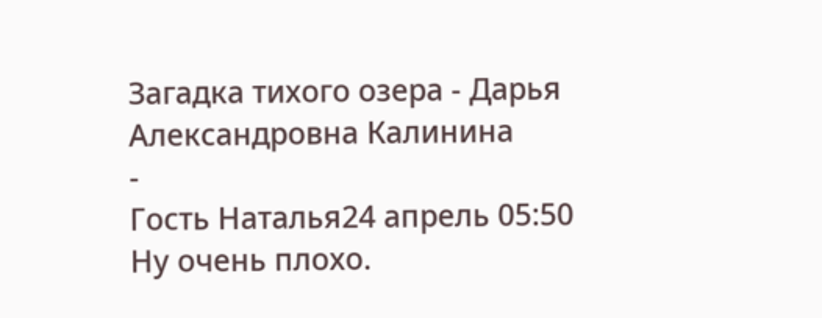Загадка тихого озера - Дарья Александровна Калинина
-
Гость Наталья24 апрель 05:50
Ну очень плохо.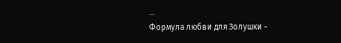...
Формула любви для Золушки -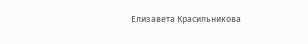Елизавета Красильникова